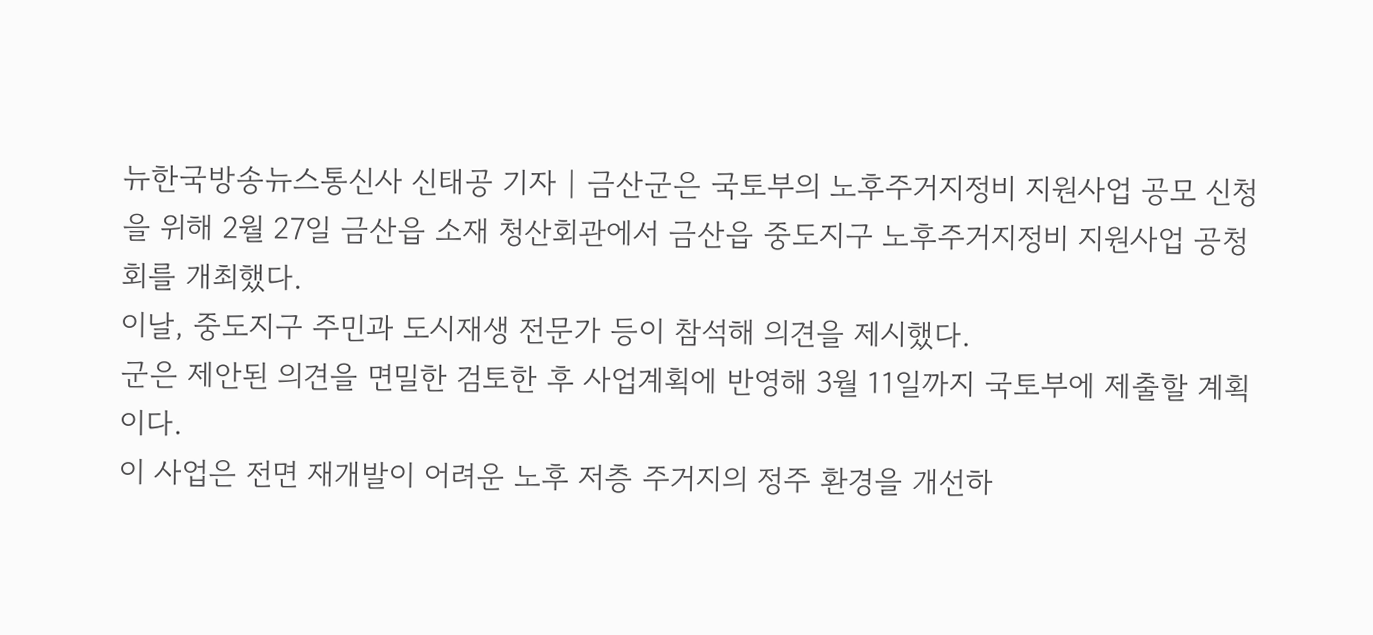뉴한국방송뉴스통신사 신태공 기자 | 금산군은 국토부의 노후주거지정비 지원사업 공모 신청을 위해 2월 27일 금산읍 소재 청산회관에서 금산읍 중도지구 노후주거지정비 지원사업 공청회를 개최했다.
이날, 중도지구 주민과 도시재생 전문가 등이 참석해 의견을 제시했다.
군은 제안된 의견을 면밀한 검토한 후 사업계획에 반영해 3월 11일까지 국토부에 제출할 계획이다.
이 사업은 전면 재개발이 어려운 노후 저층 주거지의 정주 환경을 개선하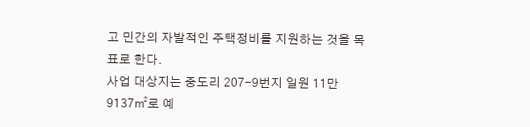고 민간의 자발적인 주택정비를 지원하는 것을 목표로 한다.
사업 대상지는 중도리 207-9번지 일원 11만9137㎡로 예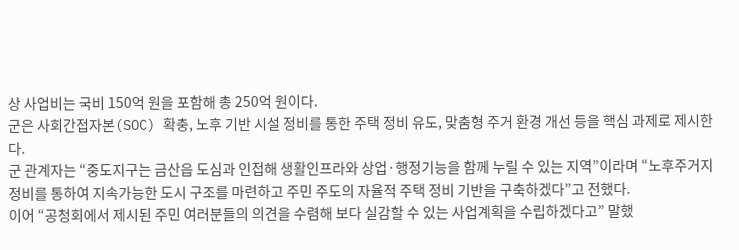상 사업비는 국비 150억 원을 포함해 총 250억 원이다.
군은 사회간접자본(SOC) 확충, 노후 기반 시설 정비를 통한 주택 정비 유도, 맞춤형 주거 환경 개선 등을 핵심 과제로 제시한다.
군 관계자는 “중도지구는 금산읍 도심과 인접해 생활인프라와 상업·행정기능을 함께 누릴 수 있는 지역”이라며 “노후주거지 정비를 통하여 지속가능한 도시 구조를 마련하고 주민 주도의 자율적 주택 정비 기반을 구축하겠다”고 전했다.
이어 “공청회에서 제시된 주민 여러분들의 의견을 수렴해 보다 실감할 수 있는 사업계획을 수립하겠다고” 말했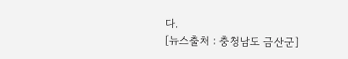다.
[뉴스출처 : 충청남도 금산군]